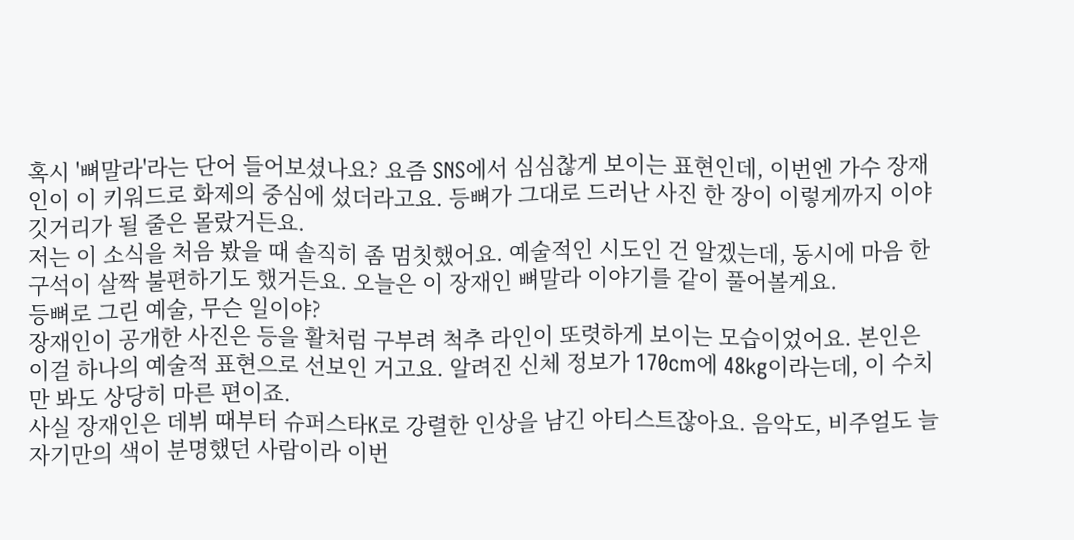혹시 '뼈말라'라는 단어 들어보셨나요? 요즘 SNS에서 심심찮게 보이는 표현인데, 이번엔 가수 장재인이 이 키워드로 화제의 중심에 섰더라고요. 등뼈가 그대로 드러난 사진 한 장이 이렇게까지 이야깃거리가 될 줄은 몰랐거든요.
저는 이 소식을 처음 봤을 때 솔직히 좀 멈칫했어요. 예술적인 시도인 건 알겠는데, 동시에 마음 한구석이 살짝 불편하기도 했거든요. 오늘은 이 장재인 뼈말라 이야기를 같이 풀어볼게요.
등뼈로 그린 예술, 무슨 일이야?
장재인이 공개한 사진은 등을 활처럼 구부려 척추 라인이 또렷하게 보이는 모습이었어요. 본인은 이걸 하나의 예술적 표현으로 선보인 거고요. 알려진 신체 정보가 170cm에 48kg이라는데, 이 수치만 봐도 상당히 마른 편이죠.
사실 장재인은 데뷔 때부터 슈퍼스타K로 강렬한 인상을 남긴 아티스트잖아요. 음악도, 비주얼도 늘 자기만의 색이 분명했던 사람이라 이번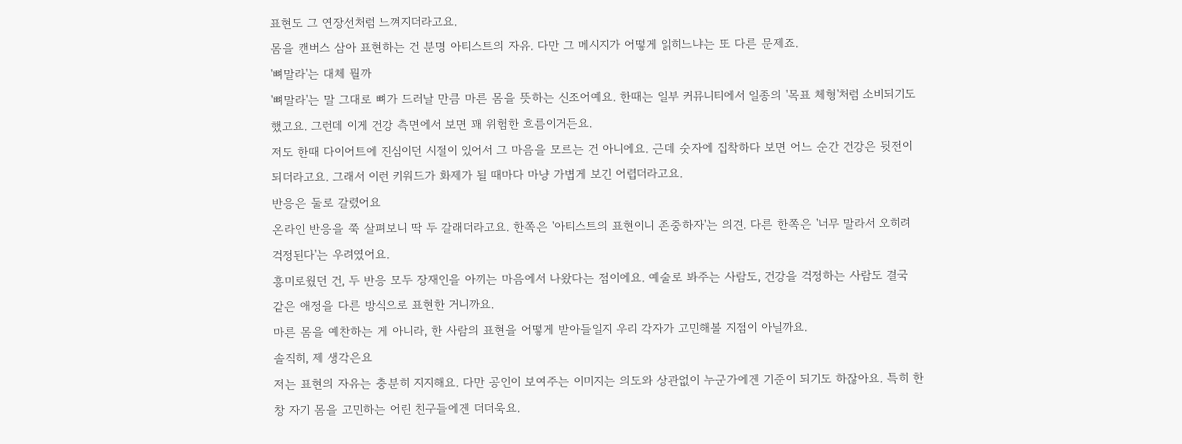표현도 그 연장선처럼 느껴지더라고요.
몸을 캔버스 삼아 표현하는 건 분명 아티스트의 자유. 다만 그 메시지가 어떻게 읽히느냐는 또 다른 문제죠.
'뼈말라'는 대체 뭘까
'뼈말라'는 말 그대로 뼈가 드러날 만큼 마른 몸을 뜻하는 신조어예요. 한때는 일부 커뮤니티에서 일종의 '목표 체형'처럼 소비되기도 했고요. 그런데 이게 건강 측면에서 보면 꽤 위험한 흐름이거든요.
저도 한때 다이어트에 진심이던 시절이 있어서 그 마음을 모르는 건 아니에요. 근데 숫자에 집착하다 보면 어느 순간 건강은 뒷전이 되더라고요. 그래서 이런 키워드가 화제가 될 때마다 마냥 가볍게 보긴 어렵더라고요.
반응은 둘로 갈렸어요
온라인 반응을 쭉 살펴보니 딱 두 갈래더라고요. 한쪽은 '아티스트의 표현이니 존중하자'는 의견. 다른 한쪽은 '너무 말라서 오히려 걱정된다'는 우려였어요.
흥미로웠던 건, 두 반응 모두 장재인을 아끼는 마음에서 나왔다는 점이에요. 예술로 봐주는 사람도, 건강을 걱정하는 사람도 결국 같은 애정을 다른 방식으로 표현한 거니까요.
마른 몸을 예찬하는 게 아니라, 한 사람의 표현을 어떻게 받아들일지 우리 각자가 고민해볼 지점이 아닐까요.
솔직히, 제 생각은요
저는 표현의 자유는 충분히 지지해요. 다만 공인이 보여주는 이미지는 의도와 상관없이 누군가에겐 기준이 되기도 하잖아요. 특히 한창 자기 몸을 고민하는 어린 친구들에겐 더더욱요.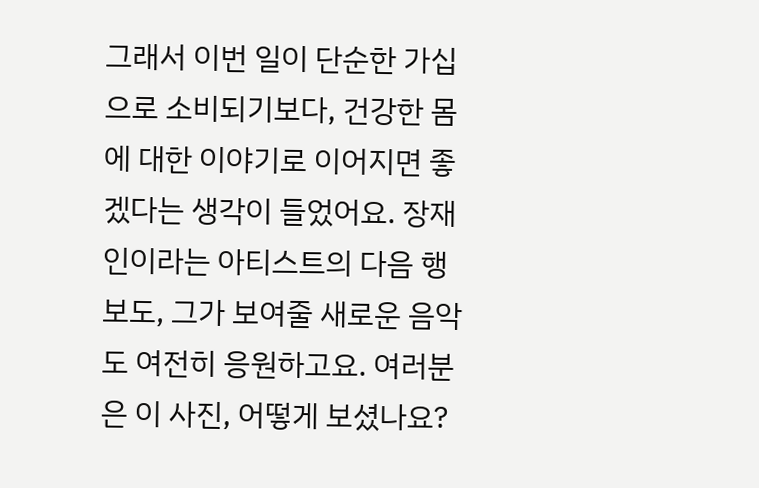그래서 이번 일이 단순한 가십으로 소비되기보다, 건강한 몸에 대한 이야기로 이어지면 좋겠다는 생각이 들었어요. 장재인이라는 아티스트의 다음 행보도, 그가 보여줄 새로운 음악도 여전히 응원하고요. 여러분은 이 사진, 어떻게 보셨나요?